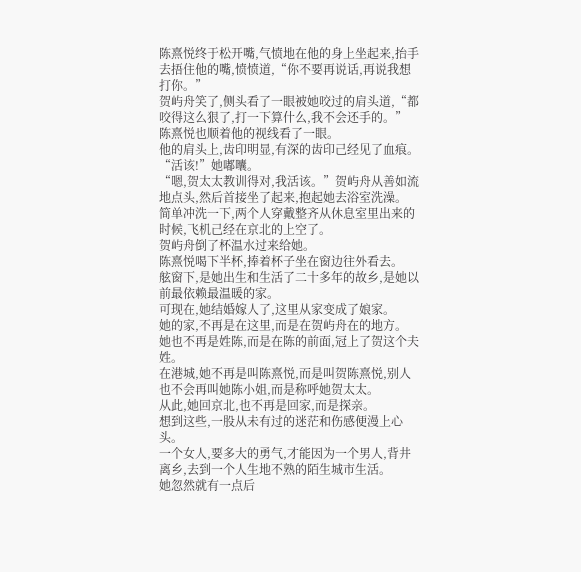陈熹悦终于松开嘴,气愤地在他的身上坐起来,抬手去捂住他的嘴,愤愤道,“你不要再说话,再说我想打你。”
贺屿舟笑了,侧头看了一眼被她咬过的肩头道,“都咬得这么狠了,打一下算什么,我不会还手的。”
陈熹悦也顺着他的视线看了一眼。
他的肩头上,齿印明显,有深的齿印己经见了血痕。
“活该!”她嘟囔。
“嗯,贺太太教训得对,我活该。”贺屿舟从善如流地点头,然后首接坐了起来,抱起她去浴室洗澡。
简单冲洗一下,两个人穿戴整齐从休息室里出来的时候,飞机己经在京北的上空了。
贺屿舟倒了杯温水过来给她。
陈熹悦喝下半杯,捧着杯子坐在窗边往外看去。
舷窗下,是她出生和生活了二十多年的故乡,是她以前最依赖最温暖的家。
可现在,她结婚嫁人了,这里从家变成了娘家。
她的家,不再是在这里,而是在贺屿舟在的地方。
她也不再是姓陈,而是在陈的前面,冠上了贺这个夫姓。
在港城,她不再是叫陈熹悦,而是叫贺陈熹悦,别人也不会再叫她陈小姐,而是称呼她贺太太。
从此,她回京北,也不再是回家,而是探亲。
想到这些,一股从未有过的迷茫和伤感便漫上心头。
一个女人,要多大的勇气,才能因为一个男人,背井离乡,去到一个人生地不熟的陌生城市生活。
她忽然就有一点后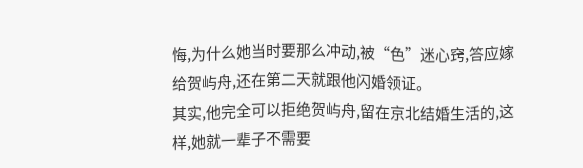悔,为什么她当时要那么冲动,被“色”迷心窍,答应嫁给贺屿舟,还在第二天就跟他闪婚领证。
其实,他完全可以拒绝贺屿舟,留在京北结婚生活的,这样,她就一辈子不需要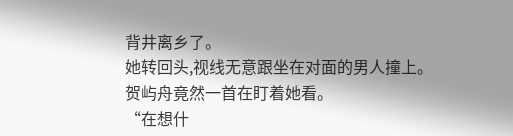背井离乡了。
她转回头,视线无意跟坐在对面的男人撞上。
贺屿舟竟然一首在盯着她看。
“在想什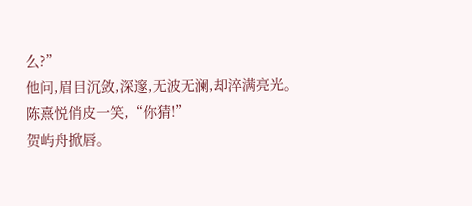么?”
他问,眉目沉敛,深邃,无波无澜,却淬满亮光。
陈熹悦俏皮一笑,“你猜!”
贺屿舟掀唇。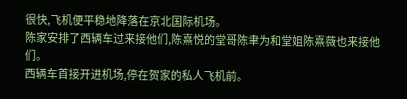很快,飞机便平稳地降落在京北国际机场。
陈家安排了西辆车过来接他们,陈熹悦的堂哥陈聿为和堂姐陈熹薇也来接他们。
西辆车首接开进机场,停在贺家的私人飞机前。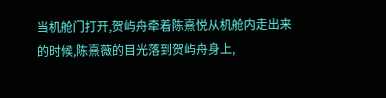当机舱门打开,贺屿舟牵着陈熹悦从机舱内走出来的时候,陈熹薇的目光落到贺屿舟身上,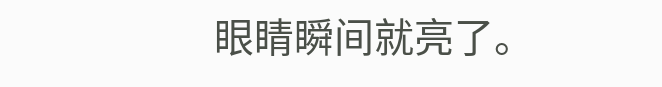眼睛瞬间就亮了。